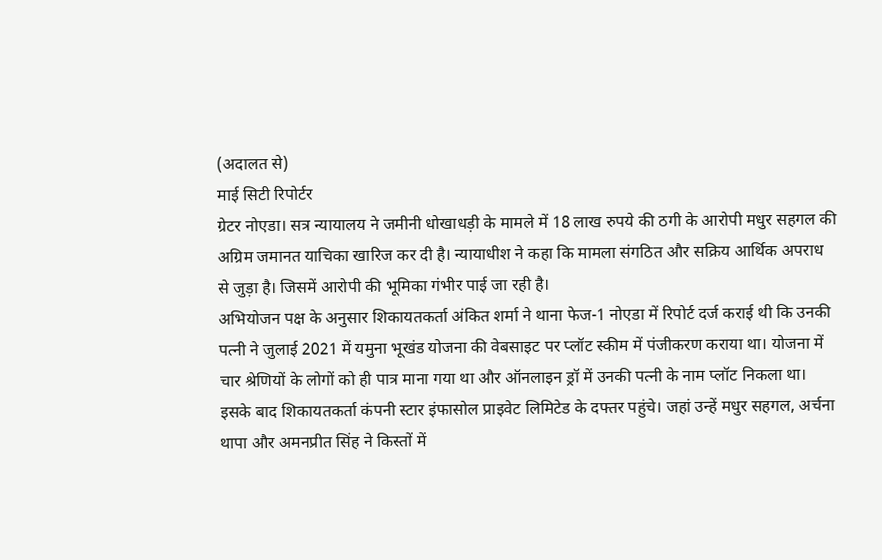(अदालत से)
माई सिटी रिपोर्टर
ग्रेटर नोएडा। सत्र न्यायालय ने जमीनी धोखाधड़ी के मामले में 18 लाख रुपये की ठगी के आरोपी मधुर सहगल की अग्रिम जमानत याचिका खारिज कर दी है। न्यायाधीश ने कहा कि मामला संगठित और सक्रिय आर्थिक अपराध से जुड़ा है। जिसमें आरोपी की भूमिका गंभीर पाई जा रही है।
अभियोजन पक्ष के अनुसार शिकायतकर्ता अंकित शर्मा ने थाना फेज-1 नोएडा में रिपोर्ट दर्ज कराई थी कि उनकी पत्नी ने जुलाई 2021 में यमुना भूखंड योजना की वेबसाइट पर प्लॉट स्कीम में पंजीकरण कराया था। योजना में चार श्रेणियों के लोगों को ही पात्र माना गया था और ऑनलाइन ड्रॉ में उनकी पत्नी के नाम प्लॉट निकला था। इसके बाद शिकायतकर्ता कंपनी स्टार इंफासोल प्राइवेट लिमिटेड के दफ्तर पहुंचे। जहां उन्हें मधुर सहगल, अर्चना थापा और अमनप्रीत सिंह ने किस्तों में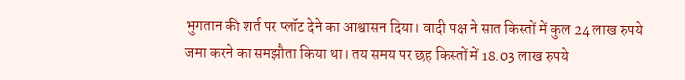भुगतान की शर्त पर प्लॉट देने का आश्वासन दिया। वादी पक्ष ने सात किस्तों में कुल 24 लाख रुपये जमा करने का समझौता किया था। तय समय पर छह किस्तों में 18.03 लाख रुपये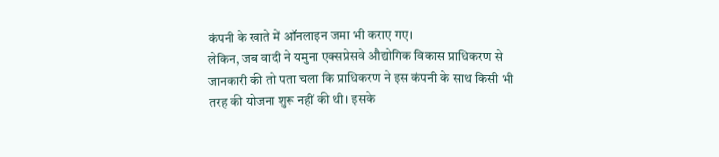कंपनी के खाते में ऑनलाइन जमा भी कराए गए।
लेकिन, जब वादी ने यमुना एक्सप्रेसवे औद्योगिक विकास प्राधिकरण से जानकारी की तो पता चला कि प्राधिकरण ने इस कंपनी के साथ किसी भी तरह की योजना शुरू नहीं की थी। इसके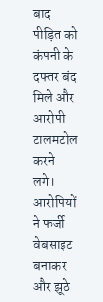बाद पीड़ित को कंपनी के दफ्तर बंद मिले और आरोपी टालमटोल करने लगे। आरोपियों ने फर्जी वेबसाइट बनाकर और झूठे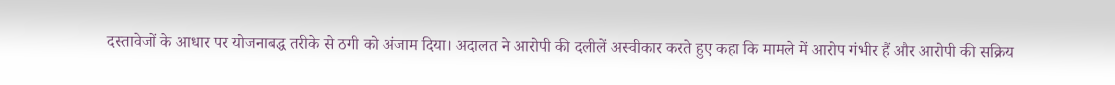दस्तावेजों के आधार पर योजनाबद्ध तरीके से ठगी को अंजाम दिया। अदालत ने आरोपी की दलीलें अस्वीकार करते हुए कहा कि मामले में आरोप गंभीर हैं और आरोपी की सक्रिय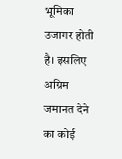भूमिका उजागर होती है। इसलिए अग्रिम जमानत देने का कोई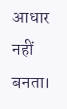आधार नहीं बनता।